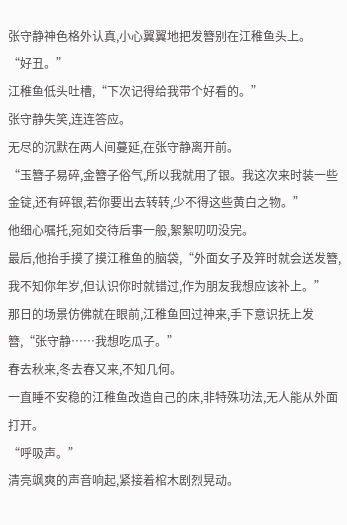张守静神色格外认真,小心翼翼地把发簪别在江稚鱼头上。
“好丑。”
江稚鱼低头吐槽,“下次记得给我带个好看的。”
张守静失笑,连连答应。
无尽的沉默在两人间蔓延,在张守静离开前。
“玉簪子易碎,金簪子俗气,所以我就用了银。我这次来时装一些金锭,还有碎银,若你要出去转转,少不得这些黄白之物。”
他细心嘱托,宛如交待后事一般,絮絮叨叨没完。
最后,他抬手摸了摸江稚鱼的脑袋,“外面女子及笄时就会送发簪,我不知你年岁,但认识你时就错过,作为朋友我想应该补上。”
那日的场景仿佛就在眼前,江稚鱼回过神来,手下意识抚上发簪,“张守静……我想吃瓜子。”
春去秋来,冬去春又来,不知几何。
一直睡不安稳的江稚鱼改造自己的床,非特殊功法,无人能从外面打开。
“呼吸声。”
清亮飒爽的声音响起,紧接着棺木剧烈晃动。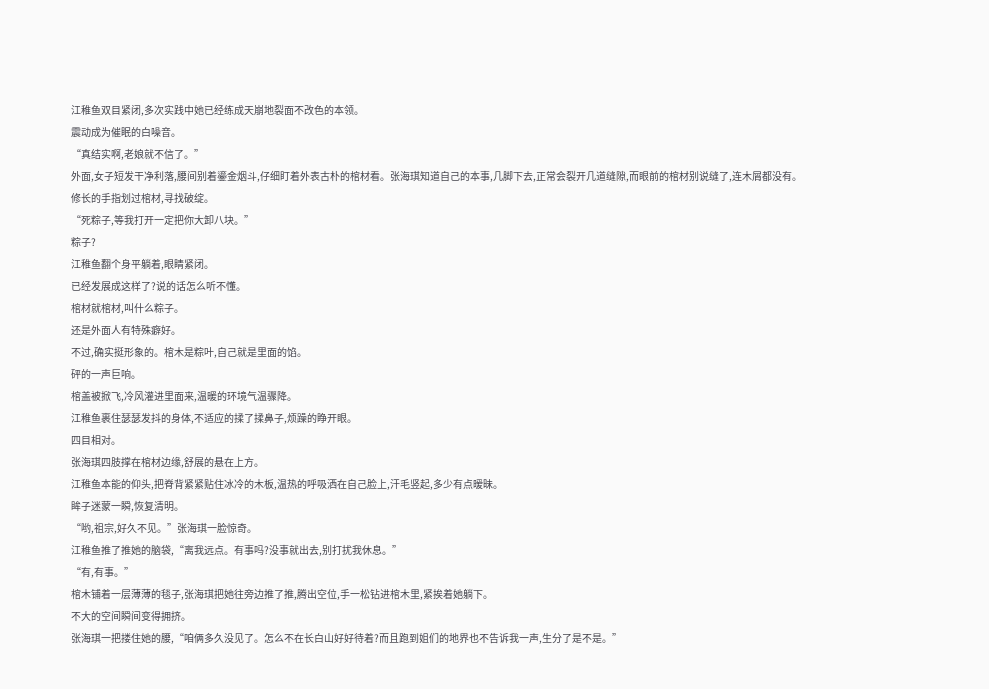江稚鱼双目紧闭,多次实践中她已经练成天崩地裂面不改色的本领。
震动成为催眠的白噪音。
“真结实啊,老娘就不信了。”
外面,女子短发干净利落,腰间别着鎏金烟斗,仔细盯着外表古朴的棺材看。张海琪知道自己的本事,几脚下去,正常会裂开几道缝隙,而眼前的棺材别说缝了,连木屑都没有。
修长的手指划过棺材,寻找破绽。
“死粽子,等我打开一定把你大卸八块。”
粽子?
江稚鱼翻个身平躺着,眼睛紧闭。
已经发展成这样了?说的话怎么听不懂。
棺材就棺材,叫什么粽子。
还是外面人有特殊癖好。
不过,确实挺形象的。棺木是粽叶,自己就是里面的馅。
砰的一声巨响。
棺盖被掀飞,冷风灌进里面来,温暖的环境气温骤降。
江稚鱼裹住瑟瑟发抖的身体,不适应的揉了揉鼻子,烦躁的睁开眼。
四目相对。
张海琪四肢撑在棺材边缘,舒展的悬在上方。
江稚鱼本能的仰头,把脊背紧紧贴住冰冷的木板,温热的呼吸洒在自己脸上,汗毛竖起,多少有点暧昧。
眸子迷蒙一瞬,恢复清明。
“哟,祖宗,好久不见。”张海琪一脸惊奇。
江稚鱼推了推她的脑袋,“离我远点。有事吗?没事就出去,别打扰我休息。”
“有,有事。”
棺木铺着一层薄薄的毯子,张海琪把她往旁边推了推,腾出空位,手一松钻进棺木里,紧挨着她躺下。
不大的空间瞬间变得拥挤。
张海琪一把搂住她的腰,“咱俩多久没见了。怎么不在长白山好好待着?而且跑到姐们的地界也不告诉我一声,生分了是不是。”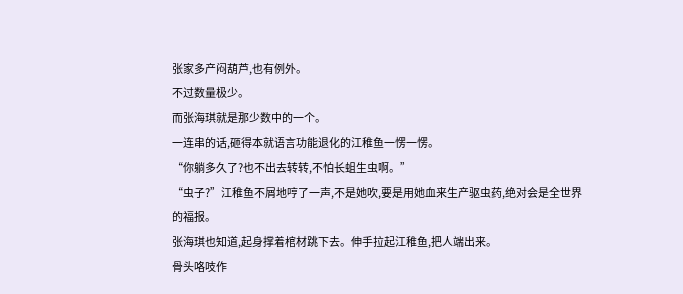张家多产闷葫芦,也有例外。
不过数量极少。
而张海琪就是那少数中的一个。
一连串的话,砸得本就语言功能退化的江稚鱼一愣一愣。
“你躺多久了?也不出去转转,不怕长蛆生虫啊。”
“虫子?”江稚鱼不屑地哼了一声,不是她吹,要是用她血来生产驱虫药,绝对会是全世界的福报。
张海琪也知道,起身撑着棺材跳下去。伸手拉起江稚鱼,把人端出来。
骨头咯吱作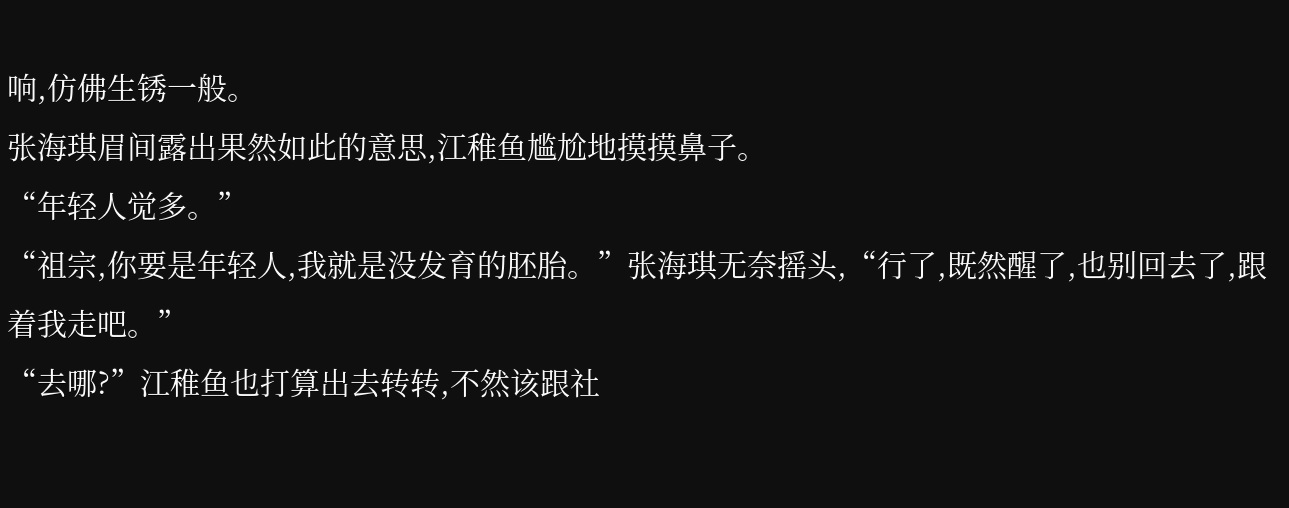响,仿佛生锈一般。
张海琪眉间露出果然如此的意思,江稚鱼尴尬地摸摸鼻子。
“年轻人觉多。”
“祖宗,你要是年轻人,我就是没发育的胚胎。”张海琪无奈摇头,“行了,既然醒了,也别回去了,跟着我走吧。”
“去哪?”江稚鱼也打算出去转转,不然该跟社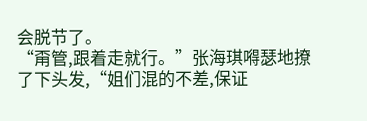会脱节了。
“甭管,跟着走就行。”张海琪嘚瑟地撩了下头发,“姐们混的不差,保证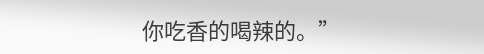你吃香的喝辣的。”